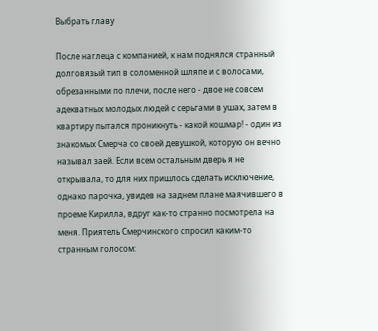Выбрать главу

После наглеца с компанией, к нам поднялся странный долговязый тип в соломенной шляпе и с волосами, обрезанными по плечи, после него - двое не совсем адекватных молодых людей с серьгами в ушах, затем в квартиру пытался проникнуть - какой кошмар! - один из знакомых Смерча со своей девушкой, которую он вечно называл заей. Если всем остальным дверь я не открывала, то для них пришлось сделать исключение, однако парочка, увидев на заднем плане маячившего в проеме Кирилла, вдруг как-то странно посмотрела на меня. Приятель Смерчинского спросил каким-то странным голосом: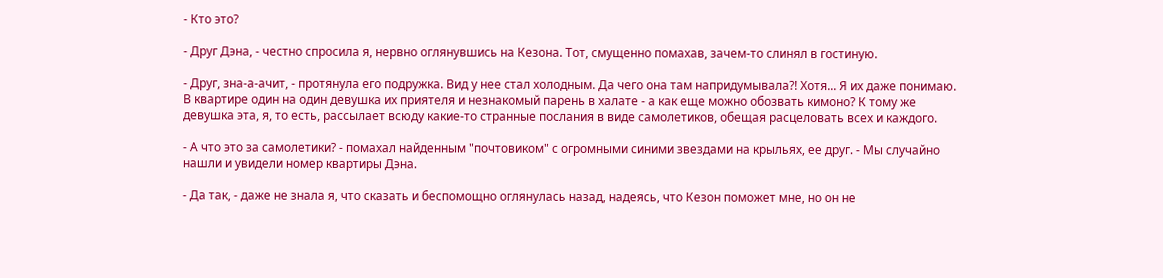- Кто это?

- Друг Дэна, - честно спросила я, нервно оглянувшись на Кезона. Тот, смущенно помахав, зачем-то слинял в гостиную.

- Друг, зна-а-ачит, - протянула его подружка. Вид у нее стал холодным. Да чего она там напридумывала?! Хотя... Я их даже понимаю. В квартире один на один девушка их приятеля и незнакомый парень в халате - а как еще можно обозвать кимоно? К тому же девушка эта, я, то есть, рассылает всюду какие-то странные послания в виде самолетиков, обещая расцеловать всех и каждого.

- А что это за самолетики? - помахал найденным "почтовиком" с огромными синими звездами на крыльях, ее друг. - Мы случайно нашли и увидели номер квартиры Дэна.

- Да так, - даже не знала я, что сказать и беспомощно оглянулась назад, надеясь, что Кезон поможет мне, но он не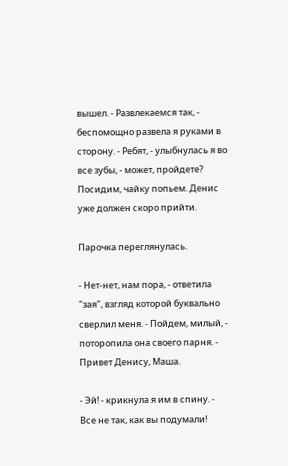вышел. - Развлекаемся так, - беспомощно развела я руками в сторону. - Ребят, - улыбнулась я во все зубы, - может, пройдете? Посидим, чайку попьем. Денис уже должен скоро прийти.

Парочка переглянулась.

- Нет-нет, нам пора, - ответила "зая", взгляд которой буквально сверлил меня. - Пойдем, милый, - поторопила она своего парня. - Привет Денису, Маша.

- Эй! - крикнула я им в спину. - Все не так, как вы подумали!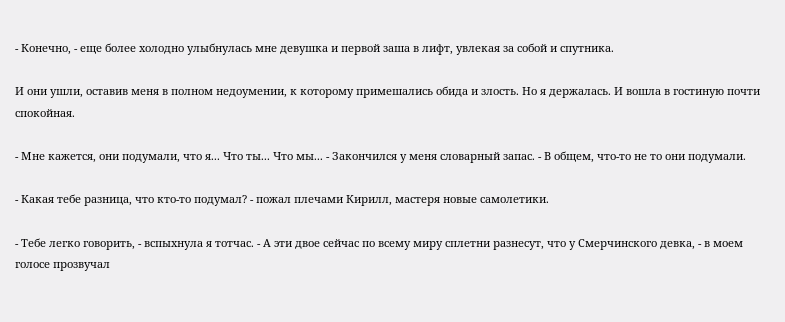- Конечно, - еще более холодно улыбнулась мне девушка и первой заша в лифт, увлекая за собой и спутника.

И они ушли, оставив меня в полном недоумении, к которому примешались обида и злость. Но я держалась. И вошла в гостиную почти спокойная.

- Мне кажется, они подумали, что я... Что ты... Что мы... - Закончился у меня словарный запас. - В общем, что-то не то они подумали.

- Какая тебе разница, что кто-то подумал? - пожал плечами Кирилл, мастеря новые самолетики.

- Тебе легко говорить, - вспыхнула я тотчас. - А эти двое сейчас по всему миру сплетни разнесут, что у Смерчинского девка, - в моем голосе прозвучал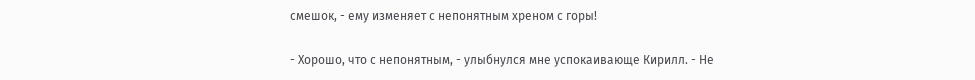смешок, - ему изменяет с непонятным хреном с горы!

- Хорошо, что с непонятным, - улыбнулся мне успокаивающе Кирилл. - Не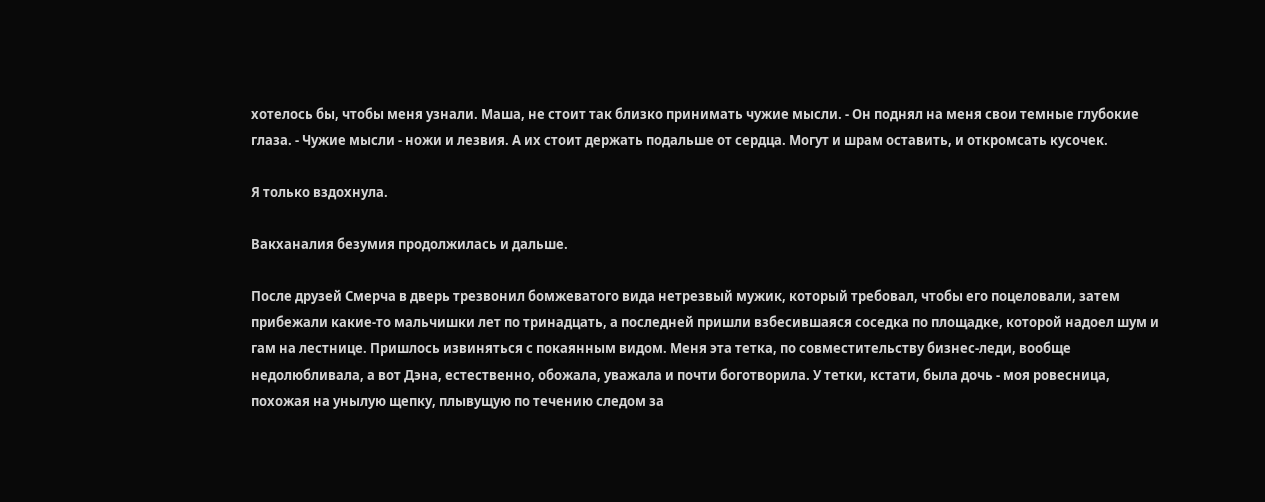хотелось бы, чтобы меня узнали. Маша, не стоит так близко принимать чужие мысли. - Он поднял на меня свои темные глубокие глаза. - Чужие мысли - ножи и лезвия. А их стоит держать подальше от сердца. Могут и шрам оставить, и откромсать кусочек.

Я только вздохнула.

Вакханалия безумия продолжилась и дальше.

После друзей Смерча в дверь трезвонил бомжеватого вида нетрезвый мужик, который требовал, чтобы его поцеловали, затем прибежали какие-то мальчишки лет по тринадцать, а последней пришли взбесившаяся соседка по площадке, которой надоел шум и гам на лестнице. Пришлось извиняться с покаянным видом. Меня эта тетка, по совместительству бизнес-леди, вообще недолюбливала, а вот Дэна, естественно, обожала, уважала и почти боготворила. У тетки, кстати, была дочь - моя ровесница, похожая на унылую щепку, плывущую по течению следом за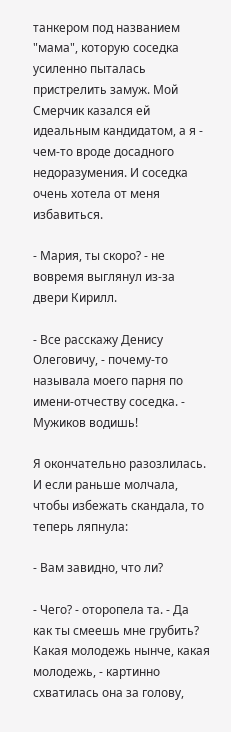танкером под названием "мама", которую соседка усиленно пыталась пристрелить замуж. Мой Смерчик казался ей идеальным кандидатом, а я - чем-то вроде досадного недоразумения. И соседка очень хотела от меня избавиться.

- Мария, ты скоро? - не вовремя выглянул из-за двери Кирилл.

- Все расскажу Денису Олеговичу, - почему-то называла моего парня по имени-отчеству соседка. - Мужиков водишь!

Я окончательно разозлилась. И если раньше молчала, чтобы избежать скандала, то теперь ляпнула:

- Вам завидно, что ли?

- Чего? - оторопела та. - Да как ты смеешь мне грубить? Какая молодежь нынче, какая молодежь, - картинно схватилась она за голову,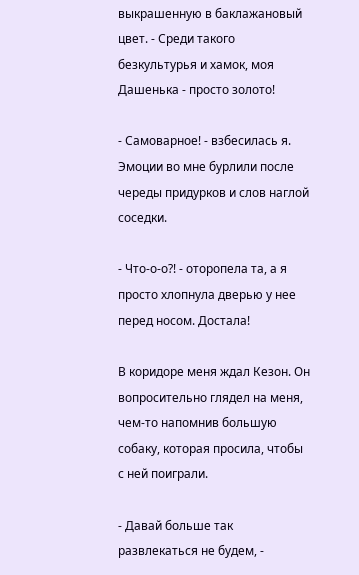выкрашенную в баклажановый цвет. - Среди такого безкультурья и хамок, моя Дашенька - просто золото!

- Самоварное! - взбесилась я. Эмоции во мне бурлили после череды придурков и слов наглой соседки.

- Что-о-о?! - оторопела та, а я просто хлопнула дверью у нее перед носом. Достала!

В коридоре меня ждал Кезон. Он вопросительно глядел на меня, чем-то напомнив большую собаку, которая просила, чтобы с ней поиграли.

- Давай больше так развлекаться не будем, -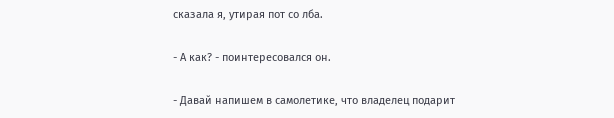сказала я, утирая пот со лба.

- А как? - поинтересовался он.

- Давай напишем в самолетике, что владелец подарит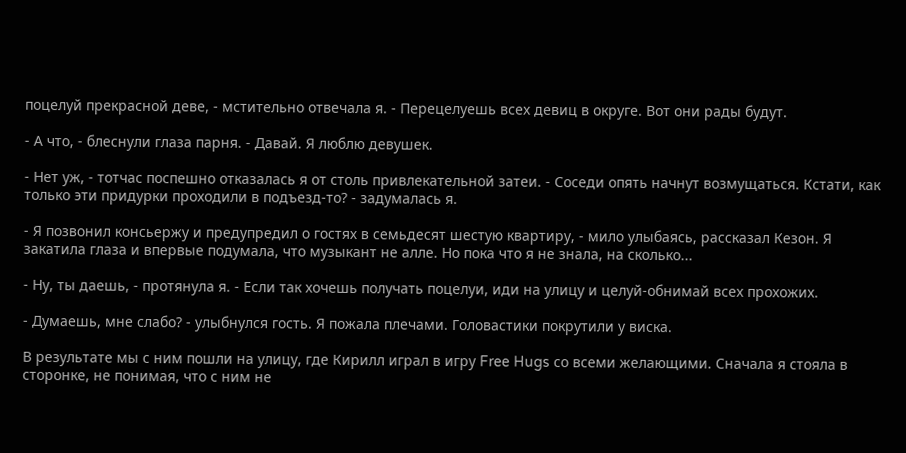поцелуй прекрасной деве, - мстительно отвечала я. - Перецелуешь всех девиц в округе. Вот они рады будут.

- А что, - блеснули глаза парня. - Давай. Я люблю девушек.

- Нет уж, - тотчас поспешно отказалась я от столь привлекательной затеи. - Соседи опять начнут возмущаться. Кстати, как только эти придурки проходили в подъезд-то? - задумалась я.

- Я позвонил консьержу и предупредил о гостях в семьдесят шестую квартиру, - мило улыбаясь, рассказал Кезон. Я закатила глаза и впервые подумала, что музыкант не алле. Но пока что я не знала, на сколько...

- Ну, ты даешь, - протянула я. - Если так хочешь получать поцелуи, иди на улицу и целуй-обнимай всех прохожих.

- Думаешь, мне слабо? - улыбнулся гость. Я пожала плечами. Головастики покрутили у виска.

В результате мы с ним пошли на улицу, где Кирилл играл в игру Free Hugs со всеми желающими. Сначала я стояла в сторонке, не понимая, что с ним не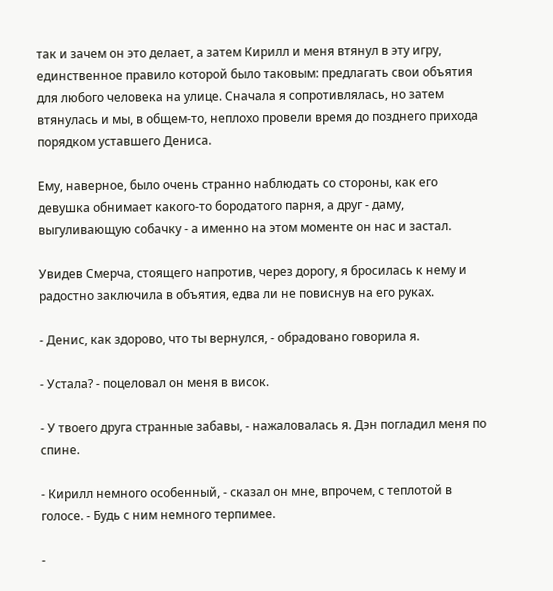так и зачем он это делает, а затем Кирилл и меня втянул в эту игру, единственное правило которой было таковым: предлагать свои объятия для любого человека на улице. Сначала я сопротивлялась, но затем втянулась и мы, в общем-то, неплохо провели время до позднего прихода порядком уставшего Дениса.

Ему, наверное, было очень странно наблюдать со стороны, как его девушка обнимает какого-то бородатого парня, а друг - даму, выгуливающую собачку - а именно на этом моменте он нас и застал.

Увидев Смерча, стоящего напротив, через дорогу, я бросилась к нему и радостно заключила в объятия, едва ли не повиснув на его руках.

- Денис, как здорово, что ты вернулся, - обрадовано говорила я.

- Устала? - поцеловал он меня в висок.

- У твоего друга странные забавы, - нажаловалась я. Дэн погладил меня по спине.

- Кирилл немного особенный, - сказал он мне, впрочем, с теплотой в голосе. - Будь с ним немного терпимее.

-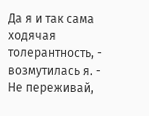Да я и так сама ходячая толерантность, - возмутилась я. - Не переживай,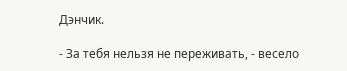Дэнчик.

- За тебя нельзя не переживать, - весело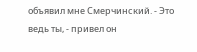объявил мне Смерчинский. - Это ведь ты, - привел он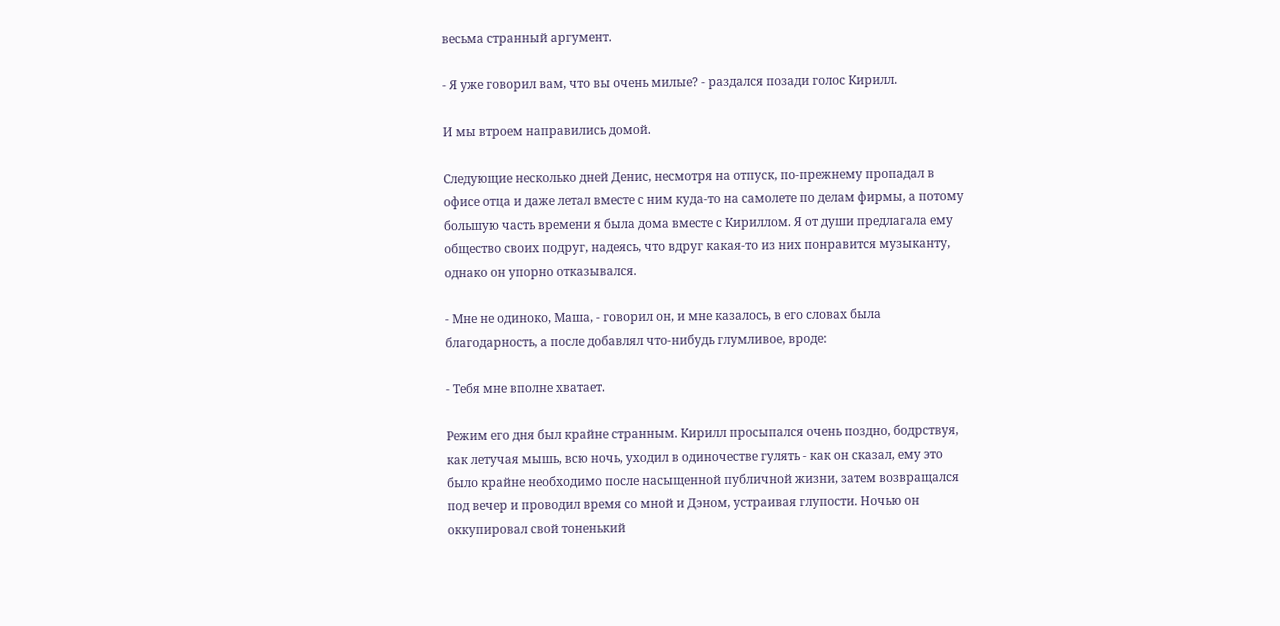весьма странный аргумент.

- Я уже говорил вам, что вы очень милые? - раздался позади голос Кирилл.

И мы втроем направились домой.

Следующие несколько дней Денис, несмотря на отпуск, по-прежнему пропадал в офисе отца и даже летал вместе с ним куда-то на самолете по делам фирмы, а потому большую часть времени я была дома вместе с Кириллом. Я от души предлагала ему общество своих подруг, надеясь, что вдруг какая-то из них понравится музыканту, однако он упорно отказывался.

- Мне не одиноко, Маша, - говорил он, и мне казалось, в его словах была благодарность, а после добавлял что-нибудь глумливое, вроде:

- Тебя мне вполне хватает.

Режим его дня был крайне странным. Кирилл просыпался очень поздно, бодрствуя, как летучая мышь, всю ночь, уходил в одиночестве гулять - как он сказал, ему это было крайне необходимо после насыщенной публичной жизни, затем возвращался под вечер и проводил время со мной и Дэном, устраивая глупости. Ночью он оккупировал свой тоненький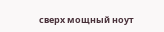сверх мощный ноут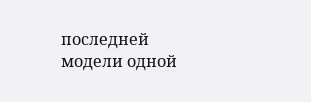последней модели одной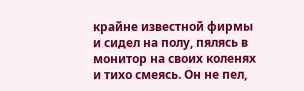крайне известной фирмы и сидел на полу, пялясь в монитор на своих коленях и тихо смеясь. Он не пел,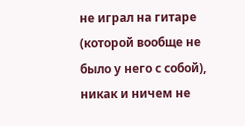не играл на гитаре (которой вообще не было у него с собой), никак и ничем не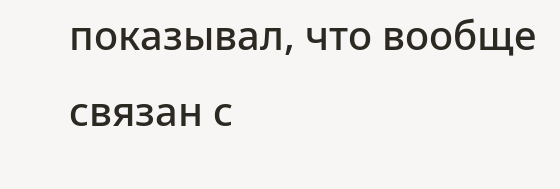показывал, что вообще связан с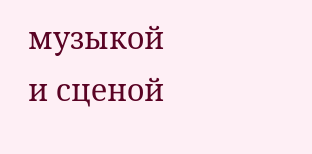музыкой и сценой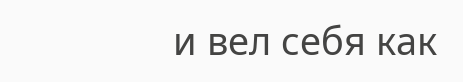и вел себя как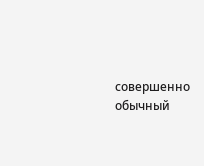совершенно обычный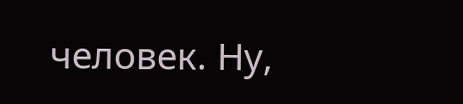человек. Ну,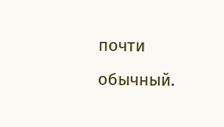почти обычный.